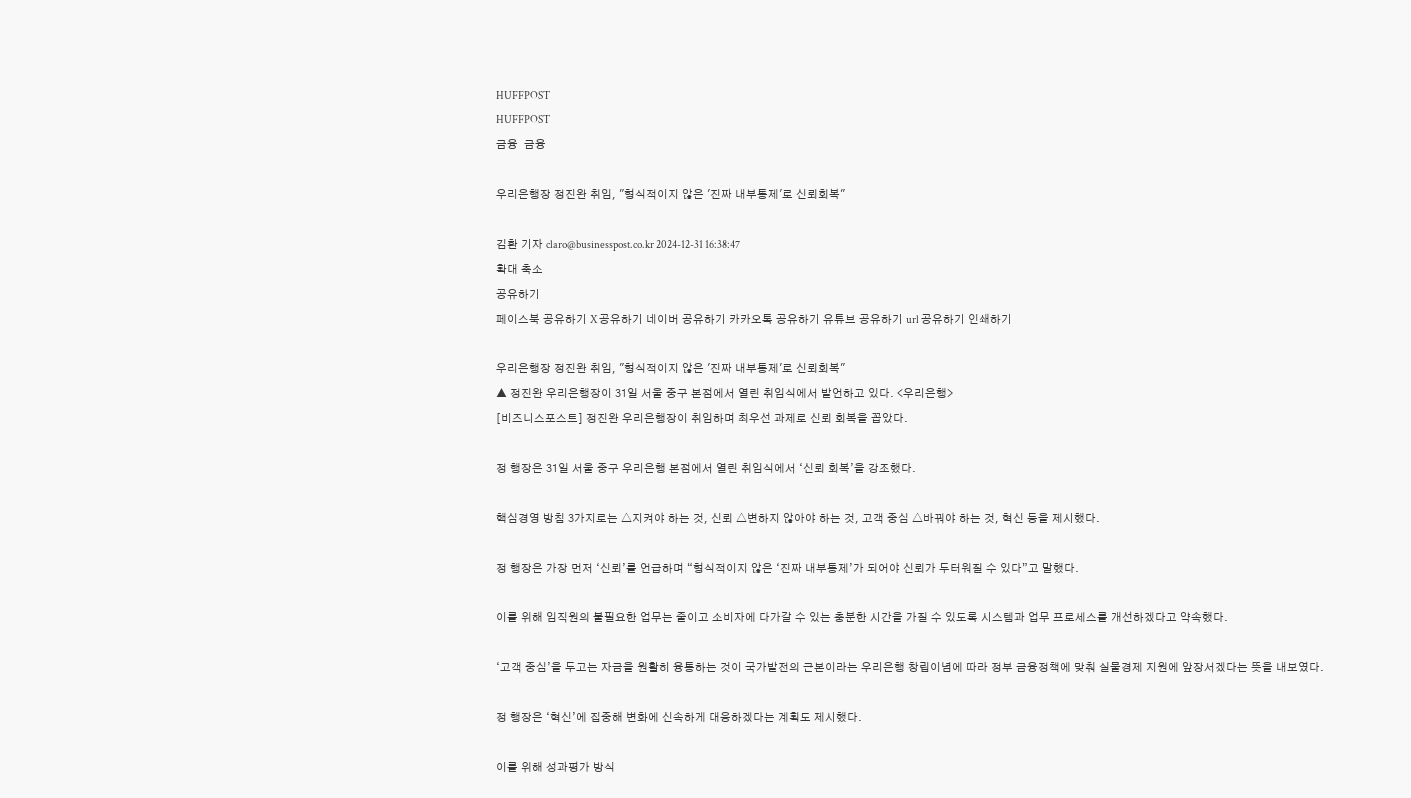HUFFPOST
HUFFPOST
금융  금융

우리은행장 정진완 취임, "형식적이지 않은 '진짜 내부통제'로 신뢰회복"

김환 기자 claro@businesspost.co.kr 2024-12-31 16:38:47
확대 축소
공유하기
페이스북 공유하기 X 공유하기 네이버 공유하기 카카오톡 공유하기 유튜브 공유하기 url 공유하기 인쇄하기

우리은행장 정진완 취임, "형식적이지 않은 '진짜 내부통제'로 신뢰회복"
▲ 정진완 우리은행장이 31일 서울 중구 본점에서 열린 취임식에서 발언하고 있다. <우리은행>
[비즈니스포스트] 정진완 우리은행장이 취임하며 최우선 과제로 신뢰 회복을 꼽았다.

정 행장은 31일 서울 중구 우리은행 본점에서 열린 취임식에서 ‘신뢰 회복’을 강조했다.

핵심경영 방침 3가지로는 △지켜야 하는 것, 신뢰 △변하지 않아야 하는 것, 고객 중심 △바꿔야 하는 것, 혁신 등을 제시했다.

정 행장은 가장 먼저 ‘신뢰’를 언급하며 “형식적이지 않은 ‘진짜 내부통제’가 되어야 신뢰가 두터워질 수 있다”고 말했다.

이를 위해 임직원의 불필요한 업무는 줄이고 소비자에 다가갈 수 있는 충분한 시간을 가질 수 있도록 시스템과 업무 프로세스를 개선하겠다고 약속했다.

‘고객 중심’을 두고는 자금을 원활히 융통하는 것이 국가발전의 근본이라는 우리은행 창립이념에 따라 정부 금융정책에 맞춰 실물경제 지원에 앞장서겠다는 뜻을 내보였다.

정 행장은 ‘혁신’에 집중해 변화에 신속하게 대응하겠다는 계획도 제시했다.

이를 위해 성과평가 방식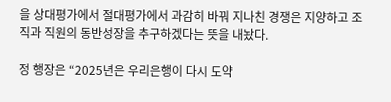을 상대평가에서 절대평가에서 과감히 바꿔 지나친 경쟁은 지양하고 조직과 직원의 동반성장을 추구하겠다는 뜻을 내놨다.

정 행장은 “2025년은 우리은행이 다시 도약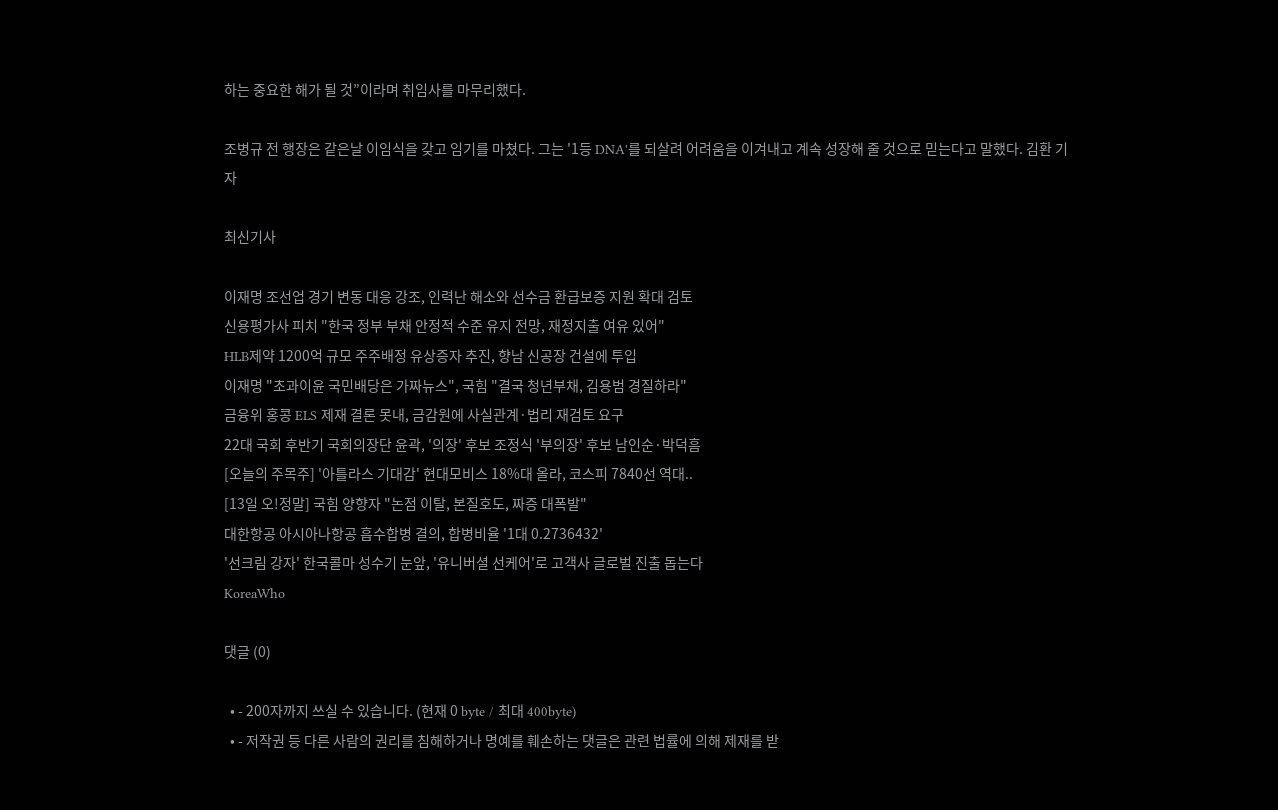하는 중요한 해가 될 것”이라며 취임사를 마무리했다.

조병규 전 행장은 같은날 이임식을 갖고 임기를 마쳤다. 그는 '1등 DNA'를 되살려 어려움을 이겨내고 계속 성장해 줄 것으로 믿는다고 말했다. 김환 기자

최신기사

이재명 조선업 경기 변동 대응 강조, 인력난 해소와 선수금 환급보증 지원 확대 검토
신용평가사 피치 "한국 정부 부채 안정적 수준 유지 전망, 재정지출 여유 있어"
HLB제약 1200억 규모 주주배정 유상증자 추진, 향남 신공장 건설에 투입
이재명 "초과이윤 국민배당은 가짜뉴스", 국힘 "결국 청년부채, 김용범 경질하라"
금융위 홍콩 ELS 제재 결론 못내, 금감원에 사실관계·법리 재검토 요구
22대 국회 후반기 국회의장단 윤곽, '의장' 후보 조정식 '부의장' 후보 남인순·박덕흠
[오늘의 주목주] '아틀라스 기대감' 현대모비스 18%대 올라, 코스피 7840선 역대..
[13일 오!정말] 국힘 양향자 "논점 이탈, 본질호도, 짜증 대폭발"
대한항공 아시아나항공 흡수합병 결의, 합병비율 '1대 0.2736432'
'선크림 강자' 한국콜마 성수기 눈앞, '유니버셜 선케어'로 고객사 글로벌 진출 돕는다
KoreaWho

댓글 (0)

  • - 200자까지 쓰실 수 있습니다. (현재 0 byte / 최대 400byte)
  • - 저작권 등 다른 사람의 권리를 침해하거나 명예를 훼손하는 댓글은 관련 법률에 의해 제재를 받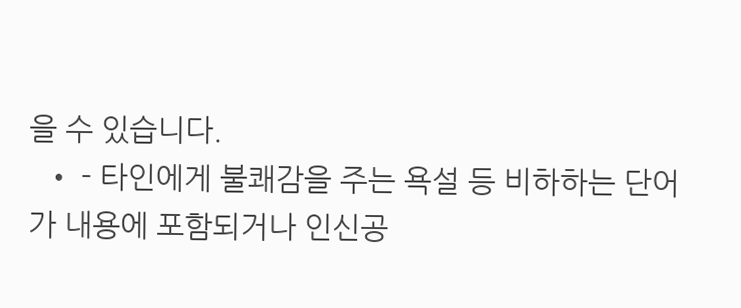을 수 있습니다.
  • - 타인에게 불쾌감을 주는 욕설 등 비하하는 단어가 내용에 포함되거나 인신공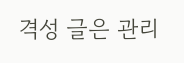격성 글은 관리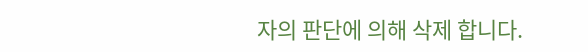자의 판단에 의해 삭제 합니다.